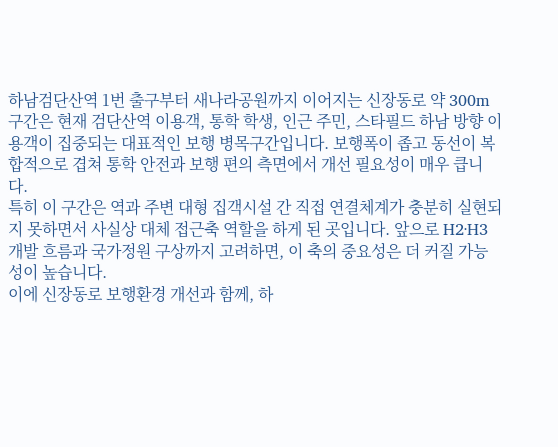하남검단산역 1번 출구부터 새나라공원까지 이어지는 신장동로 약 300m 구간은 현재 검단산역 이용객, 통학 학생, 인근 주민, 스타필드 하남 방향 이용객이 집중되는 대표적인 보행 병목구간입니다. 보행폭이 좁고 동선이 복합적으로 겹쳐 통학 안전과 보행 편의 측면에서 개선 필요성이 매우 큽니다.
특히 이 구간은 역과 주변 대형 집객시설 간 직접 연결체계가 충분히 실현되지 못하면서 사실상 대체 접근축 역할을 하게 된 곳입니다. 앞으로 H2·H3 개발 흐름과 국가정원 구상까지 고려하면, 이 축의 중요성은 더 커질 가능성이 높습니다.
이에 신장동로 보행환경 개선과 함께, 하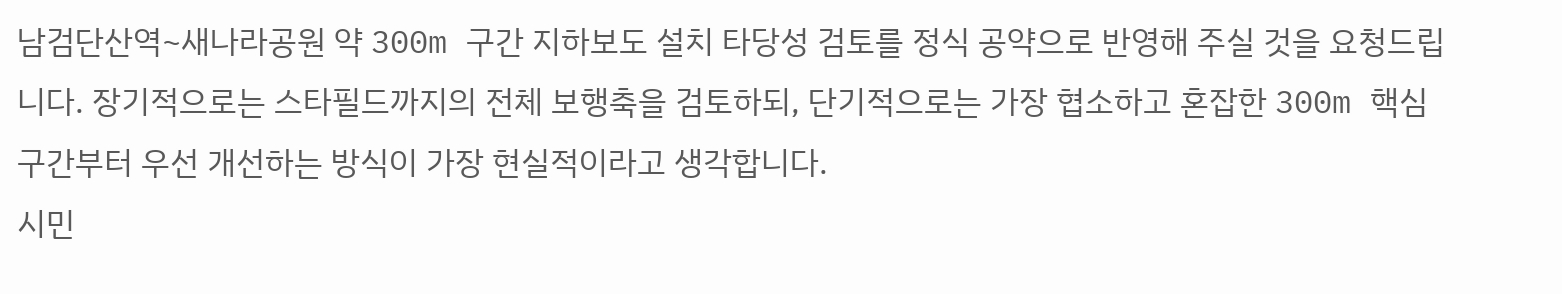남검단산역~새나라공원 약 300m 구간 지하보도 설치 타당성 검토를 정식 공약으로 반영해 주실 것을 요청드립니다. 장기적으로는 스타필드까지의 전체 보행축을 검토하되, 단기적으로는 가장 협소하고 혼잡한 300m 핵심구간부터 우선 개선하는 방식이 가장 현실적이라고 생각합니다.
시민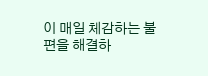이 매일 체감하는 불편을 해결하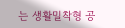는 생활밀착형 공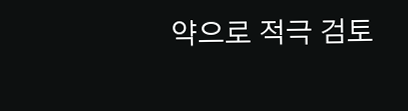약으로 적극 검토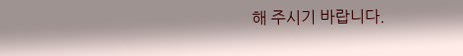해 주시기 바랍니다.